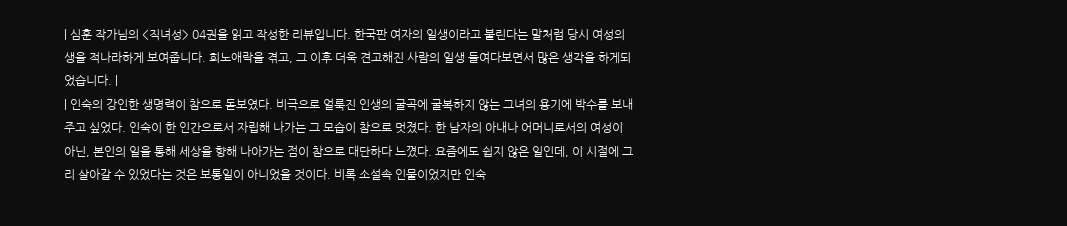| 심훈 작가님의 <직녀성> 04권을 읽고 작성한 리뷰입니다. 한국판 여자의 일생이라고 불린다는 말처럼 당시 여성의 생을 적나라하게 보여줍니다. 희노애락을 겪고, 그 이후 더욱 견고해진 사람의 일생 들여다보면서 많은 생각을 하게되었습니다. |
| 인숙의 강인한 생명력이 참으로 돋보였다. 비극으로 얼룩진 인생의 굴곡에 굴복하지 않는 그녀의 용기에 박수를 보내주고 싶었다. 인숙이 한 인간으로서 자립해 나가는 그 모습이 참으로 멋졌다. 한 남자의 아내나 어머니로서의 여성이 아닌, 본인의 일을 통해 세상을 향해 나아가는 점이 참으로 대단하다 느꼈다. 요즘에도 쉽지 않은 일인데, 이 시절에 그리 살아갈 수 있었다는 것은 보통일이 아니었을 것이다. 비록 소설속 인물이었지만 인숙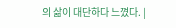의 삶이 대단하다 느꼈다. |